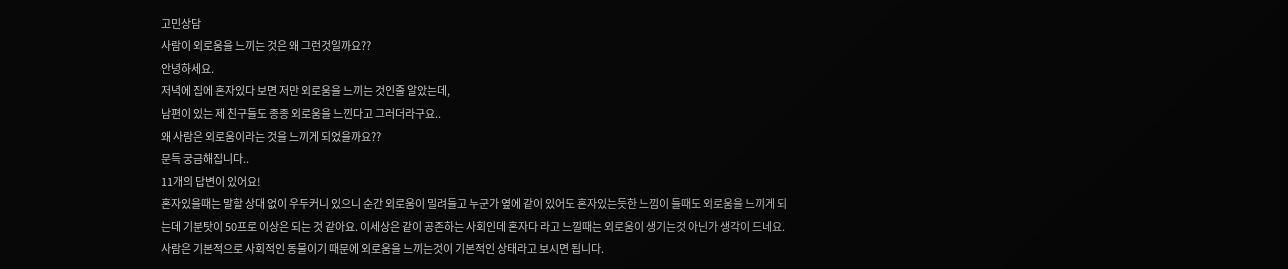고민상담
사람이 외로움을 느끼는 것은 왜 그런것일까요??
안녕하세요.
저녁에 집에 혼자있다 보면 저만 외로움을 느끼는 것인줄 알았는데,
남편이 있는 제 친구들도 종종 외로움을 느낀다고 그러더라구요..
왜 사람은 외로움이라는 것을 느끼게 되었을까요??
문득 궁금해집니다..
11개의 답변이 있어요!
혼자있을때는 말할 상대 없이 우두커니 있으니 순간 외로움이 밀려들고 누군가 옆에 같이 있어도 혼자있는듯한 느낌이 들때도 외로움을 느끼게 되는데 기분탓이 50프로 이상은 되는 것 같아요. 이세상은 같이 공존하는 사회인데 혼자다 라고 느낄때는 외로움이 생기는것 아닌가 생각이 드네요.
사람은 기본적으로 사회적인 동물이기 때문에 외로움을 느끼는것이 기본적인 상태라고 보시면 됩니다.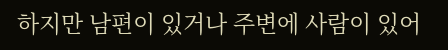하지만 남편이 있거나 주변에 사람이 있어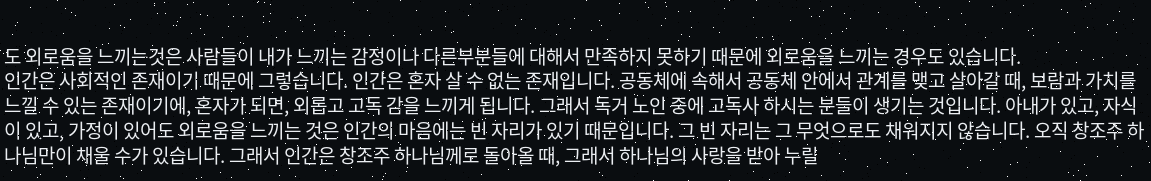도 외로움을 느끼는것은 사람들이 내가 느끼는 감정이나 다른부분들에 대해서 만족하지 못하기 때문에 외로움을 느끼는 경우도 있습니다.
인간은 사회적인 존재이기 때문에 그렇습니다. 인간은 혼자 살 수 없는 존재입니다. 공동체에 속해서 공동체 안에서 관계를 맺고 살아갈 때, 보람과 가치를 느낄 수 있는 존재이기에, 혼자가 되면, 외롭고 고독 감을 느끼게 됩니다. 그래서 독거 노인 중에 고독사 하시는 분들이 생기는 것입니다. 아내가 있고, 자식이 있고, 가정이 있어도 외로움을 느끼는 것은 인간의 마음에는 빈 자리가 있기 때문입니다. 그 빈 자리는 그 무엇으로도 채워지지 않습니다. 오직 창조주 하나님만이 채울 수가 있습니다. 그래서 인간은 창조주 하나님께로 돌아올 때, 그래서 하나님의 사랑을 받아 누릴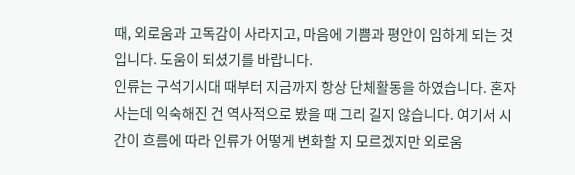때, 외로움과 고독감이 사라지고, 마음에 기쁨과 평안이 임하게 되는 것입니다. 도움이 되셨기를 바랍니다.
인류는 구석기시대 때부터 지금까지 항상 단체활동을 하였습니다. 혼자 사는데 익숙해진 건 역사적으로 봤을 때 그리 길지 않습니다. 여기서 시간이 흐름에 따라 인류가 어떻게 변화할 지 모르겠지만 외로움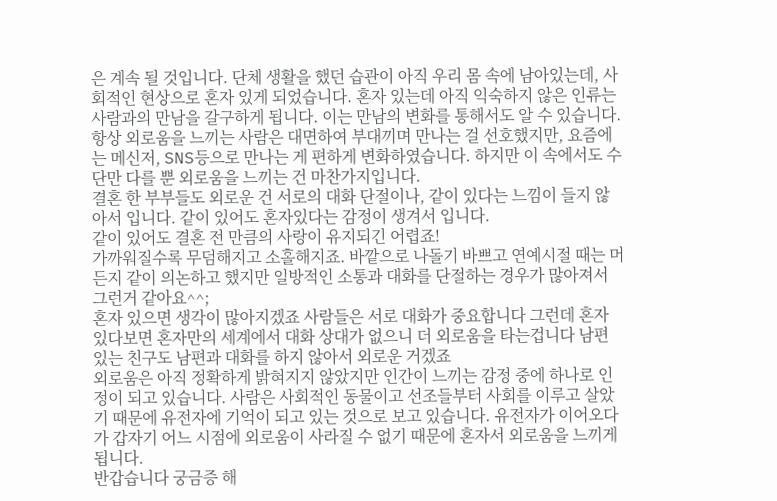은 계속 될 것입니다. 단체 생활을 했던 습관이 아직 우리 몸 속에 남아있는데, 사회적인 현상으로 혼자 있게 되었습니다. 혼자 있는데 아직 익숙하지 않은 인류는 사람과의 만남을 갈구하게 됩니다. 이는 만남의 변화를 통해서도 알 수 있습니다. 항상 외로움을 느끼는 사람은 대면하여 부대끼며 만나는 걸 선호했지만, 요즘에는 메신저, SNS등으로 만나는 게 편하게 변화하였습니다. 하지만 이 속에서도 수단만 다를 뿐 외로움을 느끼는 건 마찬가지입니다.
결혼 한 부부들도 외로운 건 서로의 대화 단절이나, 같이 있다는 느낌이 들지 않아서 입니다. 같이 있어도 혼자있다는 감정이 생겨서 입니다.
같이 있어도 결혼 전 만큼의 사랑이 유지되긴 어렵죠!
가까워질수록 무덤해지고 소홀해지죠. 바깥으로 나돌기 바쁘고 연예시절 때는 머든지 같이 의논하고 했지만 일방적인 소통과 대화를 단절하는 경우가 많아져서 그런거 같아요^^;
혼자 있으면 생각이 많아지겠죠 사람들은 서로 대화가 중요합니다 그런데 혼자 있다보면 혼자만의 세계에서 대화 상대가 없으니 더 외로움을 타는겁니다 남편 있는 친구도 남편과 대화를 하지 않아서 외로운 거겠죠
외로움은 아직 정확하게 밝혀지지 않았지만 인간이 느끼는 감정 중에 하나로 인정이 되고 있습니다. 사람은 사회적인 동물이고 선조들부터 사회를 이루고 살았기 때문에 유전자에 기억이 되고 있는 것으로 보고 있습니다. 유전자가 이어오다가 갑자기 어느 시점에 외로움이 사라질 수 없기 때문에 혼자서 외로움을 느끼게 됩니다.
반갑습니다 궁금증 해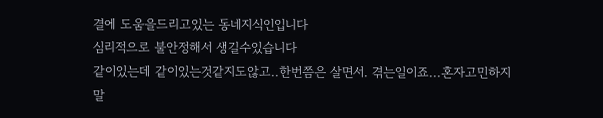결에 도움을드리고있는 동네지식인입니다
심리적으로 불안정해서 생길수있습니다
같이있는데 같이있는것같지도않고..한번쯤은 살면서. 겪는일이죠...혼자고민하지말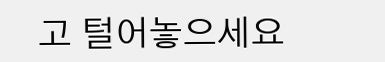고 털어놓으세요